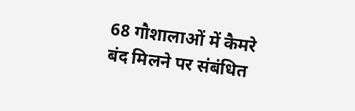68 गौशालाओं में कैमरे बंद मिलने पर संबंधित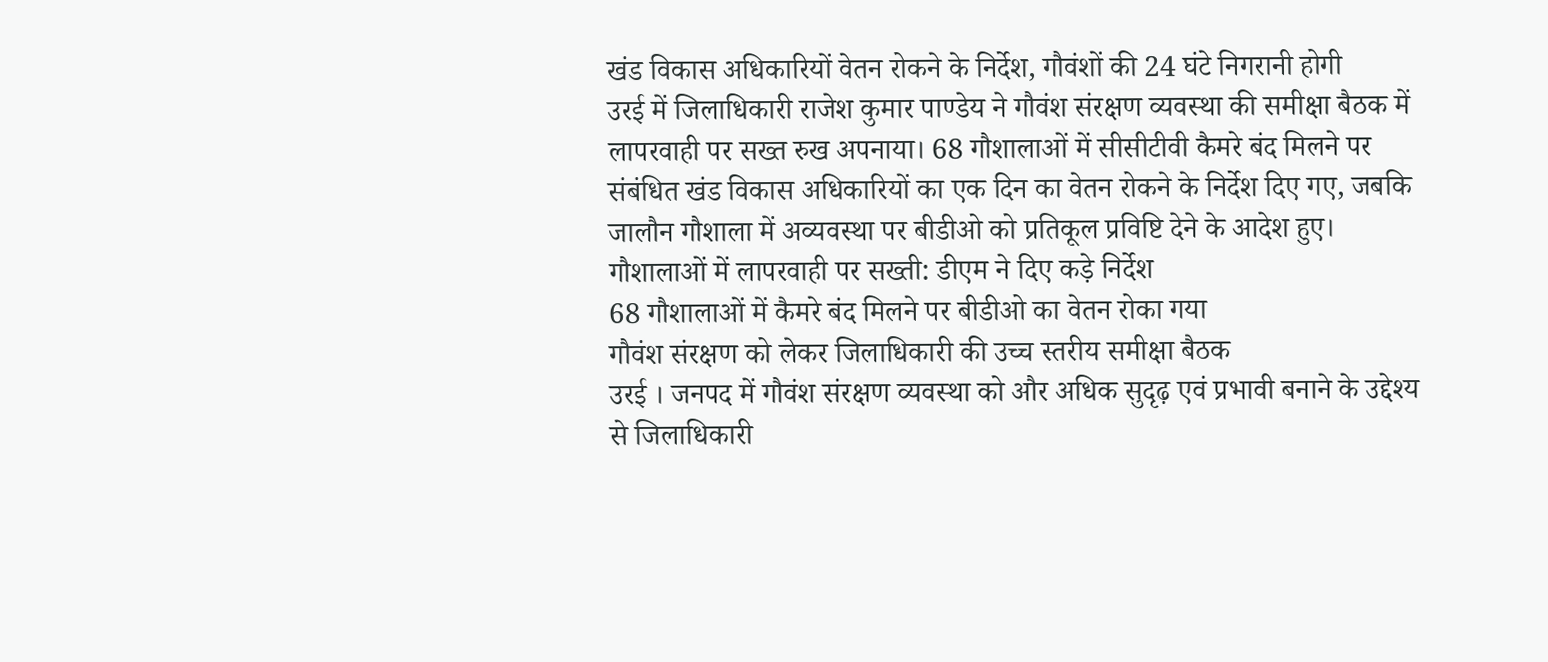खंड विकास अधिकारियों वेतन रोकने के निर्देश, गौवंशों की 24 घंटे निगरानी होगी
उरई में जिलाधिकारी राजेश कुमार पाण्डेय ने गौवंश संरक्षण व्यवस्था की समीक्षा बैठक में लापरवाही पर सख्त रुख अपनाया। 68 गौशालाओं में सीसीटीवी कैमरे बंद मिलने पर संबंधित खंड विकास अधिकारियों का एक दिन का वेतन रोकने के निर्देश दिए गए, जबकि जालौन गौशाला में अव्यवस्था पर बीडीओ को प्रतिकूल प्रविष्टि देने के आदेश हुए।
गौशालाओं में लापरवाही पर सख्ती: डीएम ने दिए कड़े निर्देश
68 गौशालाओं में कैमरे बंद मिलने पर बीडीओ का वेतन रोका गया
गौवंश संरक्षण को लेकर जिलाधिकारी की उच्च स्तरीय समीक्षा बैठक
उरई । जनपद में गौवंश संरक्षण व्यवस्था को और अधिक सुदृढ़ एवं प्रभावी बनाने के उद्देश्य से जिलाधिकारी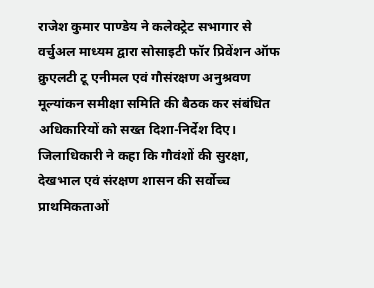राजेश कुमार पाण्डेय ने कलेक्ट्रेट सभागार से वर्चुअल माध्यम द्वारा सोसाइटी फॉर प्रिवेंशन ऑफ क्रुएलटी टू एनीमल एवं गौसंरक्षण अनुश्रवण मूल्यांकन समीक्षा समिति की बैठक कर संबंधित अधिकारियों को सख्त दिशा-निर्देश दिए।
जिलाधिकारी ने कहा कि गौवंशों की सुरक्षा, देखभाल एवं संरक्षण शासन की सर्वोच्च प्राथमिकताओं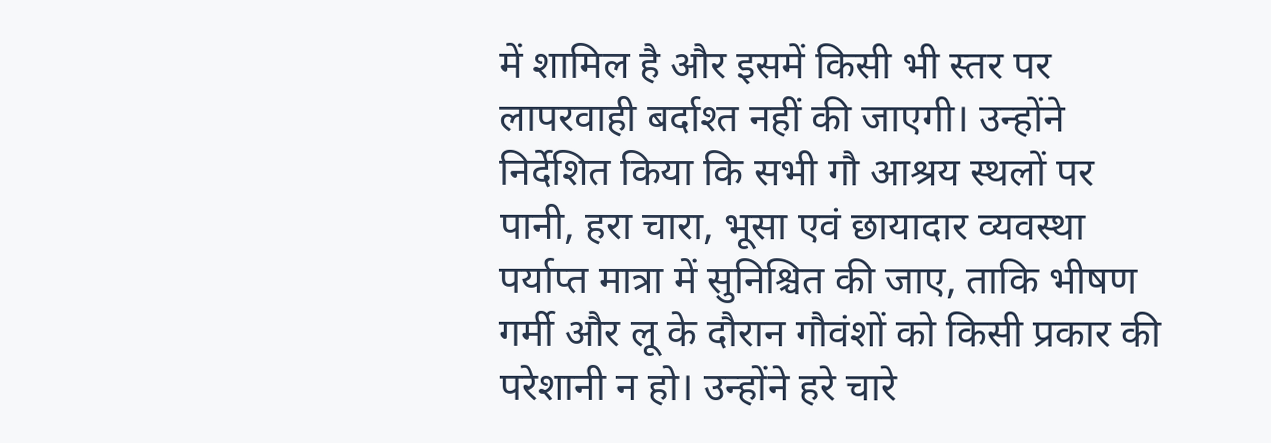में शामिल है और इसमें किसी भी स्तर पर लापरवाही बर्दाश्त नहीं की जाएगी। उन्होंने निर्देशित किया कि सभी गौ आश्रय स्थलों पर पानी, हरा चारा, भूसा एवं छायादार व्यवस्था पर्याप्त मात्रा में सुनिश्चित की जाए, ताकि भीषण गर्मी और लू के दौरान गौवंशों को किसी प्रकार की परेशानी न हो। उन्होंने हरे चारे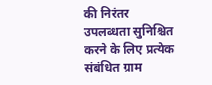की निरंतर उपलब्धता सुनिश्चित करने के लिए प्रत्येक संबंधित ग्राम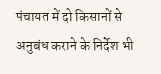पंचायत में दो किसानों से अनुबंध कराने के निर्देश भी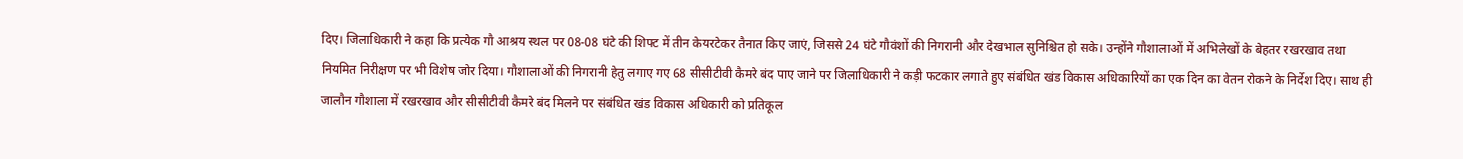दिए। जिलाधिकारी ने कहा कि प्रत्येक गौ आश्रय स्थल पर 08-08 घंटे की शिफ्ट में तीन केयरटेकर तैनात किए जाएं, जिससे 24 घंटे गौवंशों की निगरानी और देखभाल सुनिश्चित हो सके। उन्होंने गौशालाओं में अभिलेखों के बेहतर रखरखाव तथा नियमित निरीक्षण पर भी विशेष जोर दिया। गौशालाओं की निगरानी हेतु लगाए गए 68 सीसीटीवी कैमरे बंद पाए जाने पर जिलाधिकारी ने कड़ी फटकार लगाते हुए संबंधित खंड विकास अधिकारियों का एक दिन का वेतन रोकने के निर्देश दिए। साथ ही जालौन गौशाला में रखरखाव और सीसीटीवी कैमरे बंद मिलने पर संबंधित खंड विकास अधिकारी को प्रतिकूल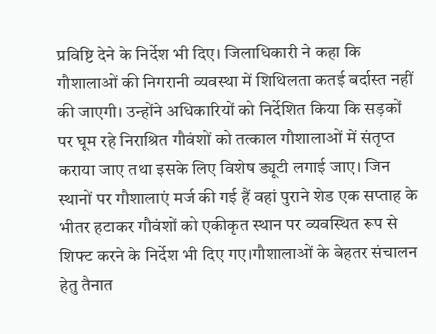प्रविष्टि देने के निर्देश भी दिए। जिलाधिकारी ने कहा कि गौशालाओं की निगरानी व्यवस्था में शिथिलता कतई बर्दास्त नहीं की जाएगी। उन्होंने अधिकारियों को निर्देशित किया कि सड़कों पर घूम रहे निराश्रित गौवंशों को तत्काल गौशालाओं में संतृप्त कराया जाए तथा इसके लिए विशेष ड्यूटी लगाई जाए। जिन स्थानों पर गौशालाएं मर्ज की गई हैं वहां पुराने शेड एक सप्ताह के भीतर हटाकर गौवंशों को एकीकृत स्थान पर व्यवस्थित रूप से शिफ्ट करने के निर्देश भी दिए गए।गौशालाओं के बेहतर संचालन हेतु तैनात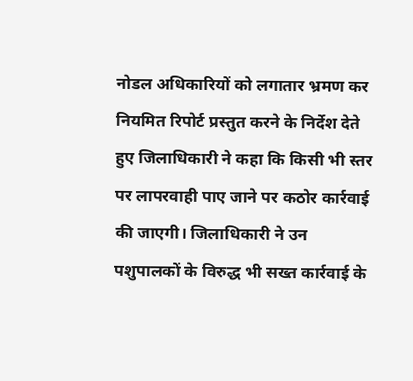नोडल अधिकारियों को लगातार भ्रमण कर नियमित रिपोर्ट प्रस्तुत करने के निर्देश देते हुए जिलाधिकारी ने कहा कि किसी भी स्तर पर लापरवाही पाए जाने पर कठोर कार्रवाई की जाएगी। जिलाधिकारी ने उन पशुपालकों के विरुद्ध भी सख्त कार्रवाई के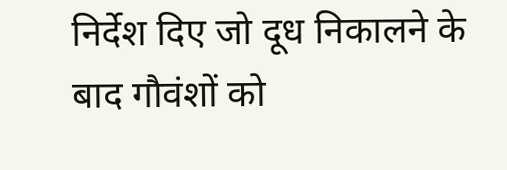निर्देश दिए जो दूध निकालने के बाद गौवंशों को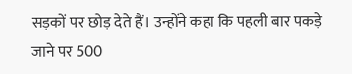सड़कों पर छोड़ देते हैं। उन्होंने कहा कि पहली बार पकड़े जाने पर 500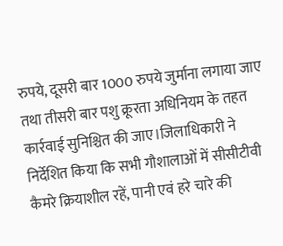रुपये, दूसरी बार 1000 रुपये जुर्माना लगाया जाए तथा तीसरी बार पशु क्रूरता अधिनियम के तहत कार्रवाई सुनिश्चित की जाए।जिलाधिकारी ने निर्देशित किया कि सभी गौशालाओं में सीसीटीवी कैमरे क्रियाशील रहें, पानी एवं हरे चारे की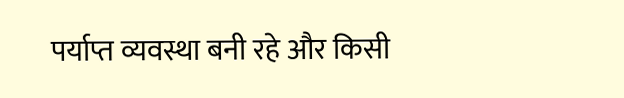पर्याप्त व्यवस्था बनी रहे और किसी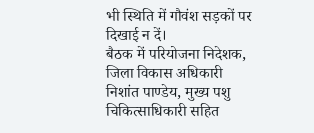भी स्थिति में गौवंश सड़कों पर दिखाई न दें।
बैठक में परियोजना निदेशक, जिला विकास अधिकारी निशांत पाण्डेय, मुख्य पशु चिकित्साधिकारी सहित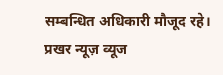सम्बन्धित अधिकारी मौजूद रहे।
प्रखर न्यूज़ व्यूज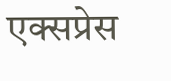एक्सप्रेस